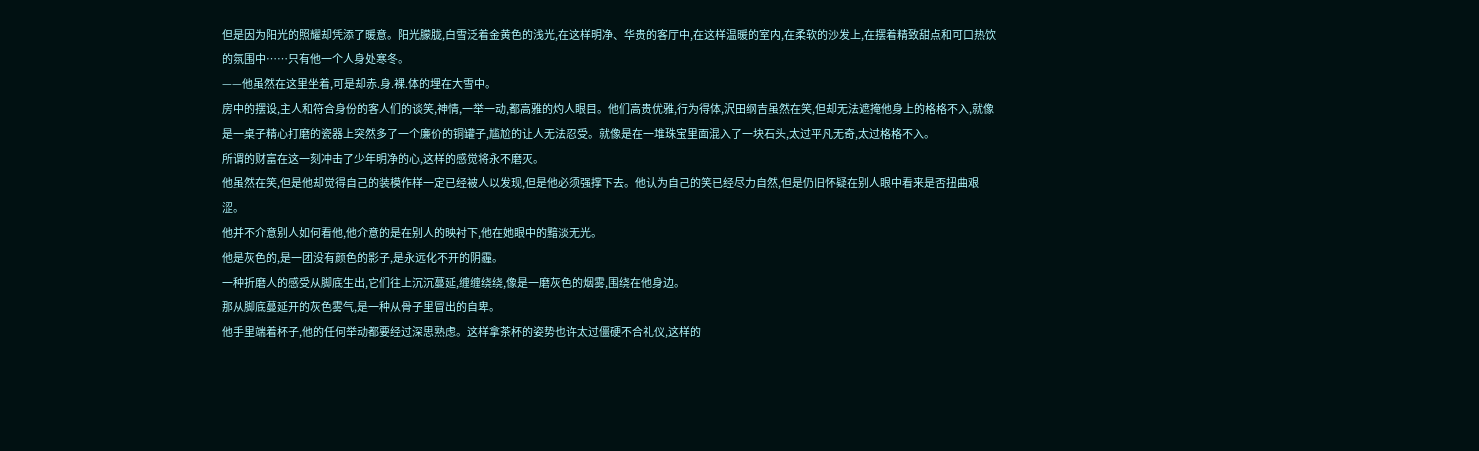但是因为阳光的照耀却凭添了暖意。阳光朦胧,白雪泛着金黄色的浅光,在这样明净、华贵的客厅中,在这样温暖的室内,在柔软的沙发上,在摆着精致甜点和可口热饮的氛围中……只有他一个人身处寒冬。
——他虽然在这里坐着,可是却赤.身.裸.体的埋在大雪中。
房中的摆设,主人和符合身份的客人们的谈笑,神情,一举一动,都高雅的灼人眼目。他们高贵优雅,行为得体,沢田纲吉虽然在笑,但却无法遮掩他身上的格格不入,就像是一桌子精心打磨的瓷器上突然多了一个廉价的铜罐子,尴尬的让人无法忍受。就像是在一堆珠宝里面混入了一块石头,太过平凡无奇,太过格格不入。
所谓的财富在这一刻冲击了少年明净的心,这样的感觉将永不磨灭。
他虽然在笑,但是他却觉得自己的装模作样一定已经被人以发现,但是他必须强撑下去。他认为自己的笑已经尽力自然,但是仍旧怀疑在别人眼中看来是否扭曲艰涩。
他并不介意别人如何看他,他介意的是在别人的映衬下,他在她眼中的黯淡无光。
他是灰色的,是一团没有颜色的影子,是永远化不开的阴霾。
一种折磨人的感受从脚底生出,它们往上沉沉蔓延,缠缠绕绕,像是一磨灰色的烟雾,围绕在他身边。
那从脚底蔓延开的灰色雾气,是一种从骨子里冒出的自卑。
他手里端着杯子,他的任何举动都要经过深思熟虑。这样拿茶杯的姿势也许太过僵硬不合礼仪,这样的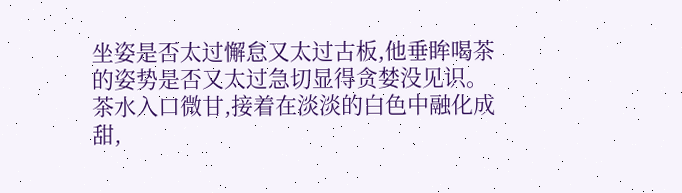坐姿是否太过懈怠又太过古板,他垂眸喝茶的姿势是否又太过急切显得贪婪没见识。
茶水入口微甘,接着在淡淡的白色中融化成甜,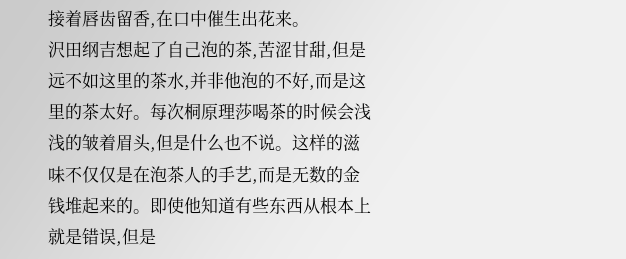接着唇齿留香,在口中催生出花来。
沢田纲吉想起了自己泡的茶,苦涩甘甜,但是远不如这里的茶水,并非他泡的不好,而是这里的茶太好。每次桐原理莎喝茶的时候会浅浅的皱着眉头,但是什么也不说。这样的滋味不仅仅是在泡茶人的手艺,而是无数的金钱堆起来的。即使他知道有些东西从根本上就是错误,但是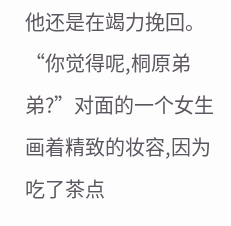他还是在竭力挽回。
“你觉得呢,桐原弟弟?”对面的一个女生画着精致的妆容,因为吃了茶点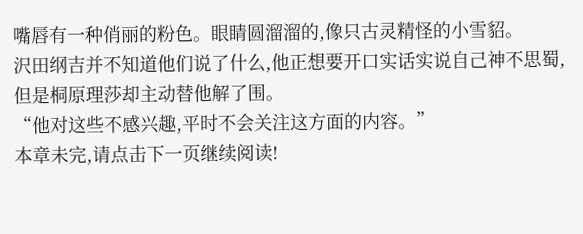嘴唇有一种俏丽的粉色。眼睛圆溜溜的,像只古灵精怪的小雪貂。
沢田纲吉并不知道他们说了什么,他正想要开口实话实说自己神不思蜀,但是桐原理莎却主动替他解了围。
“他对这些不感兴趣,平时不会关注这方面的内容。”
本章未完,请点击下一页继续阅读!